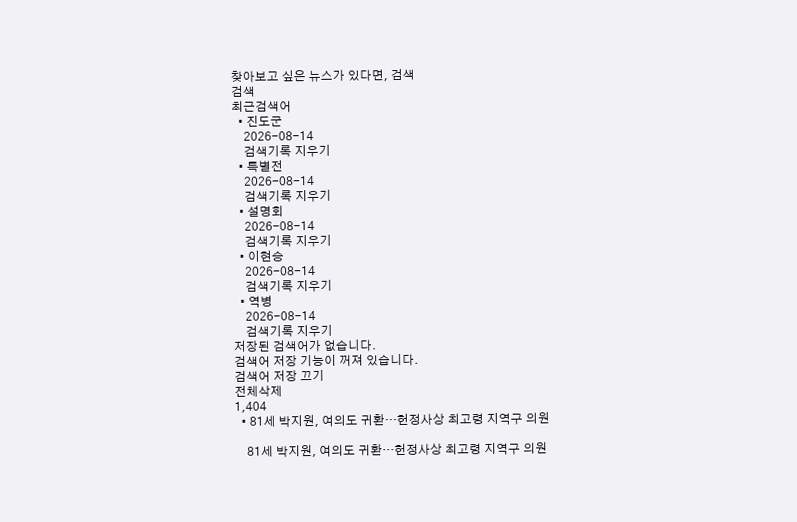찾아보고 싶은 뉴스가 있다면, 검색
검색
최근검색어
  • 진도군
    2026-08-14
    검색기록 지우기
  • 특별전
    2026-08-14
    검색기록 지우기
  • 설명회
    2026-08-14
    검색기록 지우기
  • 이현승
    2026-08-14
    검색기록 지우기
  • 역병
    2026-08-14
    검색기록 지우기
저장된 검색어가 없습니다.
검색어 저장 기능이 꺼져 있습니다.
검색어 저장 끄기
전체삭제
1,404
  • 81세 박지원, 여의도 귀환…헌정사상 최고령 지역구 의원

    81세 박지원, 여의도 귀환…헌정사상 최고령 지역구 의원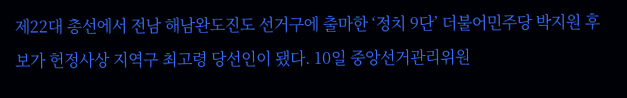제22대 총선에서 전남 해남완도진도 선거구에 출마한 ‘정치 9단’ 더불어민주당 박지원 후보가 헌정사상 지역구 최고령 당선인이 됐다. 10일 중앙선거관리위원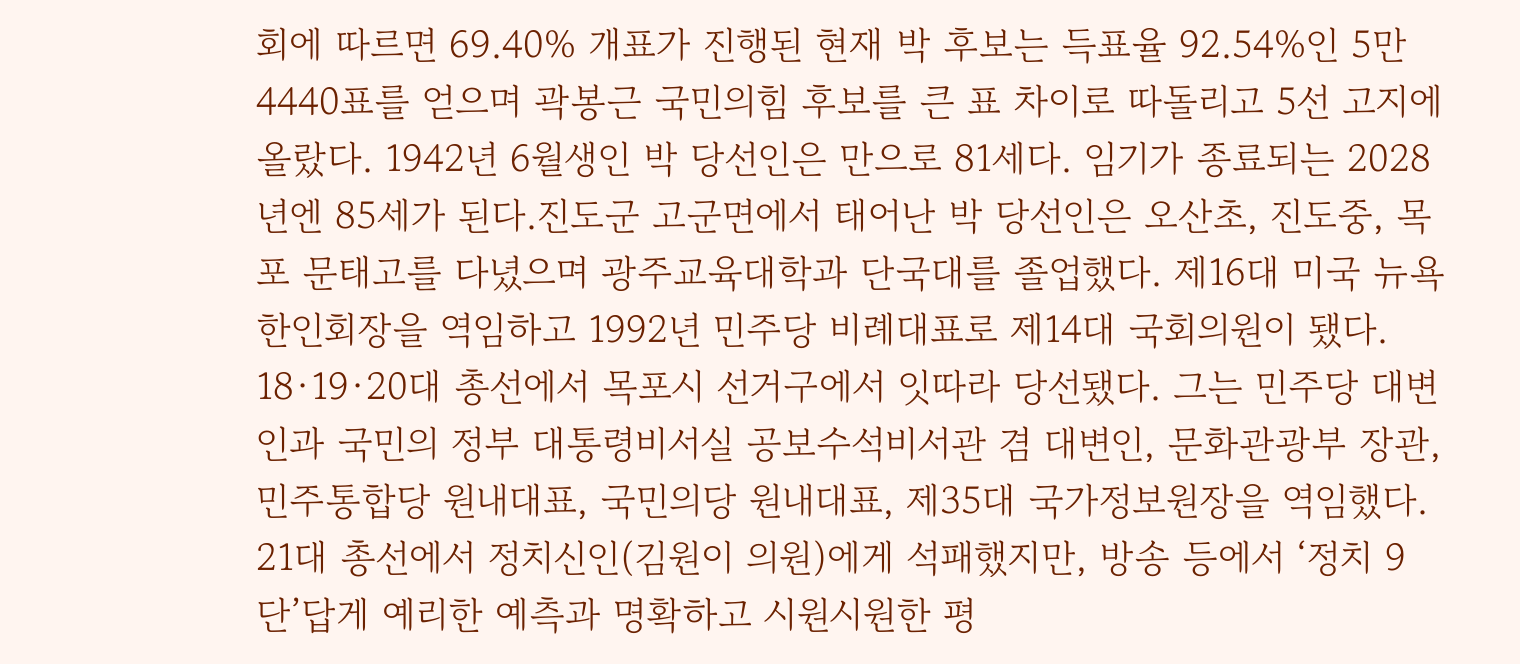회에 따르면 69.40% 개표가 진행된 현재 박 후보는 득표율 92.54%인 5만 4440표를 얻으며 곽봉근 국민의힘 후보를 큰 표 차이로 따돌리고 5선 고지에 올랐다. 1942년 6월생인 박 당선인은 만으로 81세다. 임기가 종료되는 2028년엔 85세가 된다.진도군 고군면에서 태어난 박 당선인은 오산초, 진도중, 목포 문태고를 다녔으며 광주교육대학과 단국대를 졸업했다. 제16대 미국 뉴욕한인회장을 역임하고 1992년 민주당 비례대표로 제14대 국회의원이 됐다. 18·19·20대 총선에서 목포시 선거구에서 잇따라 당선됐다. 그는 민주당 대변인과 국민의 정부 대통령비서실 공보수석비서관 겸 대변인, 문화관광부 장관, 민주통합당 원내대표, 국민의당 원내대표, 제35대 국가정보원장을 역임했다. 21대 총선에서 정치신인(김원이 의원)에게 석패했지만, 방송 등에서 ‘정치 9단’답게 예리한 예측과 명확하고 시원시원한 평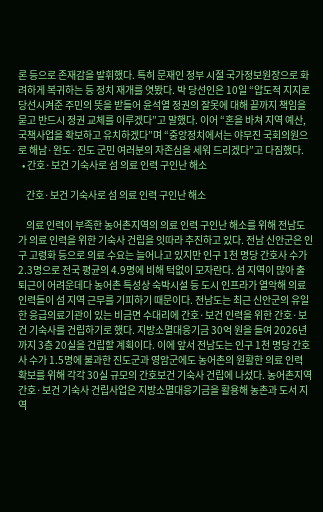론 등으로 존재감을 발휘했다. 특히 문재인 정부 시절 국가정보원장으로 화려하게 복귀하는 등 정치 재개를 엿봤다. 박 당선인은 10일 “압도적 지지로 당선시켜준 주민의 뜻을 받들어 윤석열 정권의 잘못에 대해 끝까지 책임을 묻고 반드시 정권 교체를 이루겠다”고 말했다. 이어 “혼을 바쳐 지역 예산, 국책사업을 확보하고 유치하겠다”며 “중앙정치에서는 야무진 국회의원으로 해남·완도·진도 군민 여러분의 자존심을 세워 드리겠다”고 다짐했다.
  • 간호·보건 기숙사로 섬 의료 인력 구인난 해소

    간호·보건 기숙사로 섬 의료 인력 구인난 해소

    의료 인력이 부족한 농어촌지역의 의료 인력 구인난 해소를 위해 전남도가 의료 인력을 위한 기숙사 건립을 잇따라 추진하고 있다. 전남 신안군은 인구 고령화 등으로 의료 수요는 늘어나고 있지만 인구 1천 명당 간호사 수가 2.3명으로 전국 평균의 4.9명에 비해 턱없이 모자란다. 섬 지역이 많아 출퇴근이 어려운데다 농어촌 특성상 숙박시설 등 도시 인프라가 열악해 의료 인력들이 섬 지역 근무를 기피하기 때문이다. 전남도는 최근 신안군의 유일한 응급의료기관이 있는 비금면 수대리에 간호·보건 인력을 위한 간호·보건 기숙사를 건립하기로 했다. 지방소멸대응기금 30억 원을 들여 2026년까지 3층 20실을 건립할 계획이다. 이에 앞서 전남도는 인구 1천 명당 간호사 수가 1.5명에 불과한 진도군과 영암군에도 농어촌의 원활한 의료 인력 확보를 위해 각각 30실 규모의 간호보건 기숙사 건립에 나섰다. 농어촌지역 간호·보건 기숙사 건립사업은 지방소멸대응기금을 활용해 농촌과 도서 지역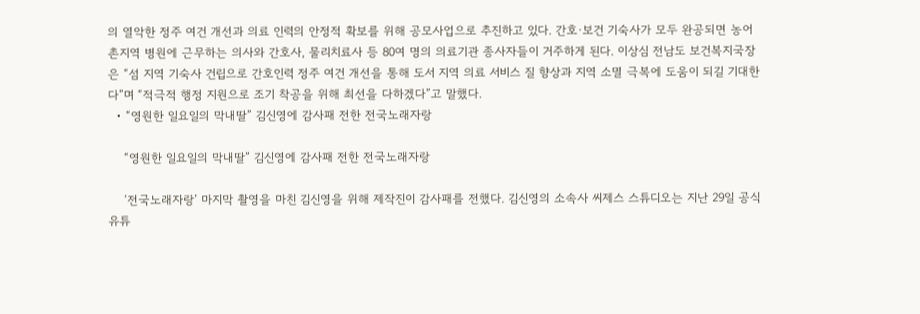의 열악한 정주 여건 개선과 의료 인력의 안정적 확보를 위해 공모사업으로 추진하고 있다. 간호·보건 기숙사가 모두 완공되면 농어촌지역 병원에 근무하는 의사와 간호사, 물리치료사 등 80여 명의 의료기관 종사자들이 거주하게 된다. 이상심 전남도 보건복지국장은 “섬 지역 기숙사 건립으로 간호인력 정주 여건 개선을 통해 도서 지역 의료 서비스 질 향상과 지역 소멸 극복에 도움이 되길 기대한다”며 “적극적 행정 지원으로 조기 착공을 위해 최선을 다하겠다”고 말했다.
  • “영원한 일요일의 막내딸” 김신영에 감사패 전한 전국노래자랑

    “영원한 일요일의 막내딸” 김신영에 감사패 전한 전국노래자랑

    ‘전국노래자랑’ 마지막 촬영을 마친 김신영을 위해 제작진이 감사패를 전했다. 김신영의 소속사 씨제스 스튜디오는 지난 29일 공식 유튜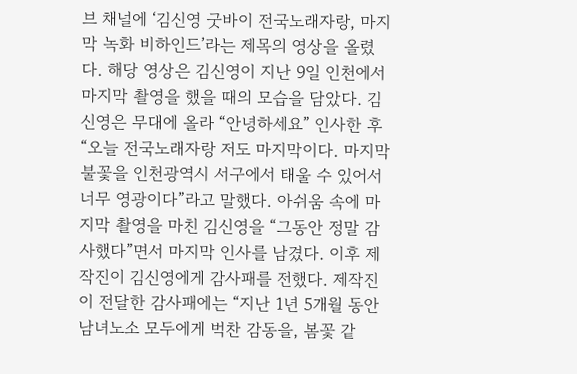브 채널에 ‘김신영 굿바이 전국노래자랑, 마지막 녹화 비하인드’라는 제목의 영상을 올렸다. 해당 영상은 김신영이 지난 9일 인천에서 마지막 촬영을 했을 때의 모습을 담았다. 김신영은 무대에 올라 “안녕하세요” 인사한 후 “오늘 전국노래자랑 저도 마지막이다. 마지막 불꽃을 인천광역시 서구에서 태울 수 있어서 너무 영광이다”라고 말했다. 아쉬움 속에 마지막 촬영을 마친 김신영을 “그동안 정말 감사했다”면서 마지막 인사를 남겼다. 이후 제작진이 김신영에게 감사패를 전했다. 제작진이 전달한 감사패에는 “지난 1년 5개월 동안 남녀노소 모두에게 벅찬 감동을, 봄꽃 같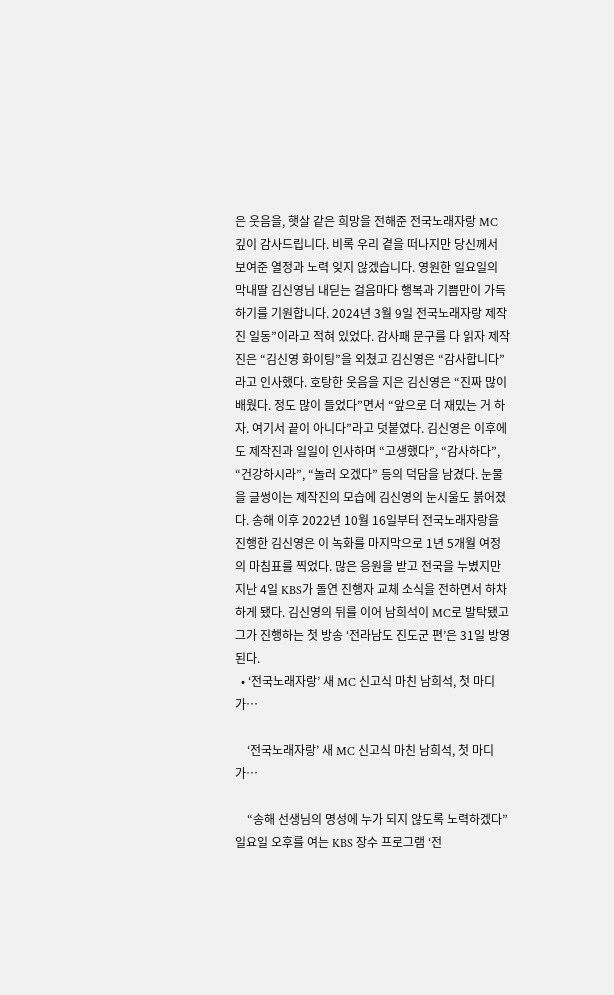은 웃음을, 햇살 같은 희망을 전해준 전국노래자랑 MC 깊이 감사드립니다. 비록 우리 곁을 떠나지만 당신께서 보여준 열정과 노력 잊지 않겠습니다. 영원한 일요일의 막내딸 김신영님 내딛는 걸음마다 행복과 기쁨만이 가득하기를 기원합니다. 2024년 3월 9일 전국노래자랑 제작진 일동”이라고 적혀 있었다. 감사패 문구를 다 읽자 제작진은 “김신영 화이팅”을 외쳤고 김신영은 “감사합니다”라고 인사했다. 호탕한 웃음을 지은 김신영은 “진짜 많이 배웠다. 정도 많이 들었다”면서 “앞으로 더 재밌는 거 하자. 여기서 끝이 아니다”라고 덧붙였다. 김신영은 이후에도 제작진과 일일이 인사하며 “고생했다”, “감사하다”, “건강하시라”, “놀러 오겠다” 등의 덕담을 남겼다. 눈물을 글썽이는 제작진의 모습에 김신영의 눈시울도 붉어졌다. 송해 이후 2022년 10월 16일부터 전국노래자랑을 진행한 김신영은 이 녹화를 마지막으로 1년 5개월 여정의 마침표를 찍었다. 많은 응원을 받고 전국을 누볐지만 지난 4일 KBS가 돌연 진행자 교체 소식을 전하면서 하차하게 됐다. 김신영의 뒤를 이어 남희석이 MC로 발탁됐고 그가 진행하는 첫 방송 ‘전라남도 진도군 편’은 31일 방영된다.
  • ‘전국노래자랑’ 새 MC 신고식 마친 남희석, 첫 마디가…

    ‘전국노래자랑’ 새 MC 신고식 마친 남희석, 첫 마디가…

    “송해 선생님의 명성에 누가 되지 않도록 노력하겠다” 일요일 오후를 여는 KBS 장수 프로그램 ‘전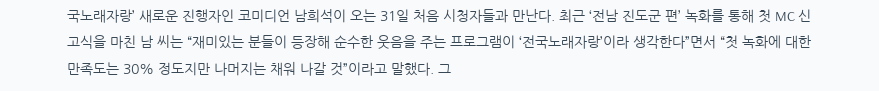국노래자랑’ 새로운 진행자인 코미디언 남희석이 오는 31일 처음 시청자들과 만난다. 최근 ‘전남 진도군 편’ 녹화를 통해 첫 MC 신고식을 마친 남 씨는 “재미있는 분들이 등장해 순수한 웃음을 주는 프로그램이 ‘전국노래자랑’이라 생각한다”면서 “첫 녹화에 대한 만족도는 30% 정도지만 나머지는 채워 나갈 것”이라고 말했다. 그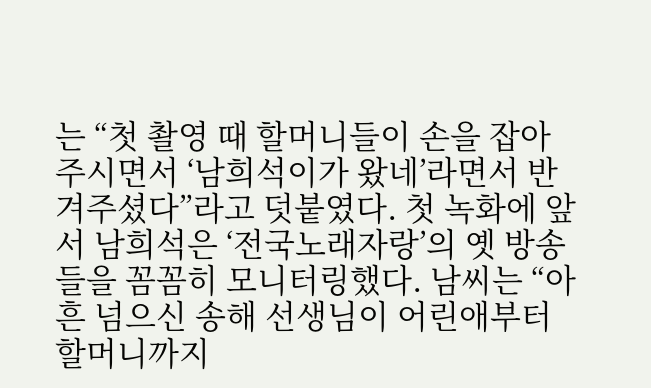는 “첫 촬영 때 할머니들이 손을 잡아 주시면서 ‘남희석이가 왔네’라면서 반겨주셨다”라고 덧붙였다. 첫 녹화에 앞서 남희석은 ‘전국노래자랑’의 옛 방송들을 꼼꼼히 모니터링했다. 남씨는 “아흔 넘으신 송해 선생님이 어린애부터 할머니까지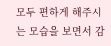모두 편하게 해주시는 모습을 보면서 감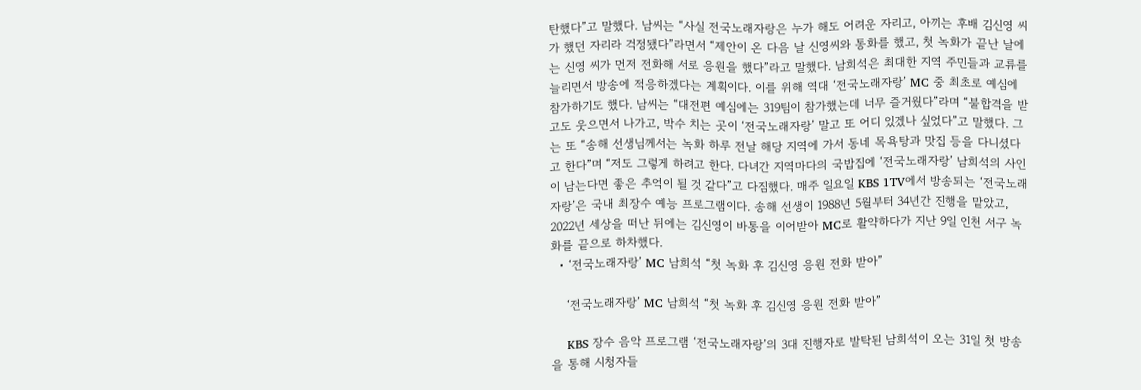탄했다”고 말했다. 남씨는 “사실 전국노래자랑은 누가 해도 어려운 자리고, 아끼는 후배 김신영 씨가 했던 자리라 걱정됐다”라면서 “제안이 온 다음 날 신영씨와 통화를 했고, 첫 녹화가 끝난 날에는 신영 씨가 먼저 전화해 서로 응원을 했다”라고 말했다. 남희석은 최대한 지역 주민들과 교류를 늘리면서 방송에 적응하겠다는 계획이다. 이를 위해 역대 ‘전국노래자랑’ MC 중 최초로 예심에 참가하기도 했다. 남씨는 “대전편 예심에는 319팀이 참가했는데 너무 즐거웠다”라며 “불합격을 받고도 웃으면서 나가고, 박수 치는 곳이 ‘전국노래자랑’ 말고 또 어디 있겠나 싶었다”고 말했다. 그는 또 “송해 선생님께서는 녹화 하루 전날 해당 지역에 가서 동네 목욕탕과 맛집 등을 다니셨다고 한다”며 “저도 그렇게 하려고 한다. 다녀간 지역마다의 국밥집에 ‘전국노래자랑’ 남희석의 사인이 남는다면 좋은 추억이 될 것 같다”고 다짐했다. 매주 일요일 KBS 1TV에서 방송되는 ‘전국노래자랑’은 국내 최장수 예능 프로그램이다. 송해 선생이 1988년 5월부터 34년간 진행을 맡았고, 2022년 세상을 떠난 뒤에는 김신영이 바통을 이어받아 MC로 활약하다가 지난 9일 인천 서구 녹화를 끝으로 하차했다.
  • ‘전국노래자랑’ MC 남희석 “첫 녹화 후 김신영 응원 전화 받아”

    ‘전국노래자랑’ MC 남희석 “첫 녹화 후 김신영 응원 전화 받아”

    KBS 장수 음악 프로그램 ‘전국노래자랑’의 3대 진행자로 발탁된 남희석이 오는 31일 첫 방송을 통해 시청자들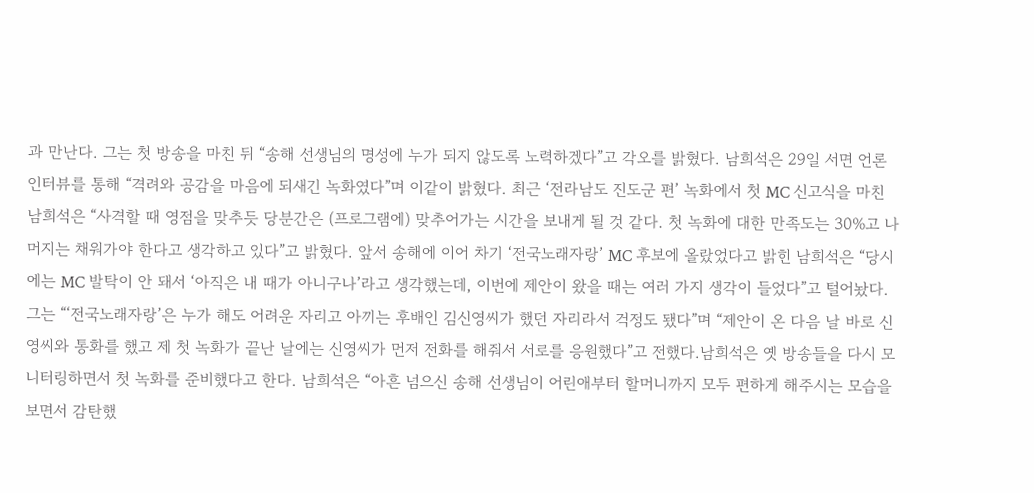과 만난다. 그는 첫 방송을 마친 뒤 “송해 선생님의 명성에 누가 되지 않도록 노력하겠다”고 각오를 밝혔다. 남희석은 29일 서면 언론 인터뷰를 통해 “격려와 공감을 마음에 되새긴 녹화였다”며 이같이 밝혔다. 최근 ‘전라남도 진도군 편’ 녹화에서 첫 MC 신고식을 마친 남희석은 “사격할 때 영점을 맞추듯 당분간은 (프로그램에) 맞추어가는 시간을 보내게 될 것 같다. 첫 녹화에 대한 만족도는 30%고 나머지는 채워가야 한다고 생각하고 있다”고 밝혔다. 앞서 송해에 이어 차기 ‘전국노래자랑’ MC 후보에 올랐었다고 밝힌 남희석은 “당시에는 MC 발탁이 안 돼서 ‘아직은 내 때가 아니구나’라고 생각했는데, 이번에 제안이 왔을 때는 여러 가지 생각이 들었다”고 털어놨다. 그는 “‘전국노래자랑’은 누가 해도 어려운 자리고 아끼는 후배인 김신영씨가 했던 자리라서 걱정도 됐다”며 “제안이 온 다음 날 바로 신영씨와 통화를 했고 제 첫 녹화가 끝난 날에는 신영씨가 먼저 전화를 해줘서 서로를 응원했다”고 전했다.남희석은 옛 방송들을 다시 모니터링하면서 첫 녹화를 준비했다고 한다. 남희석은 “아흔 넘으신 송해 선생님이 어린애부터 할머니까지 모두 편하게 해주시는 모습을 보면서 감탄했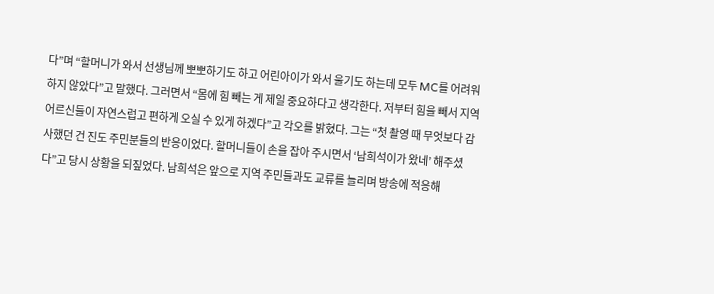다”며 “할머니가 와서 선생님께 뽀뽀하기도 하고 어린아이가 와서 울기도 하는데 모두 MC를 어려워하지 않았다”고 말했다. 그러면서 “몸에 힘 빼는 게 제일 중요하다고 생각한다. 저부터 힘을 빼서 지역 어르신들이 자연스럽고 편하게 오실 수 있게 하겠다”고 각오를 밝혔다. 그는 “첫 촬영 때 무엇보다 감사했던 건 진도 주민분들의 반응이었다. 할머니들이 손을 잡아 주시면서 ‘남희석이가 왔네’ 해주셨다”고 당시 상황을 되짚었다. 남희석은 앞으로 지역 주민들과도 교류를 늘리며 방송에 적응해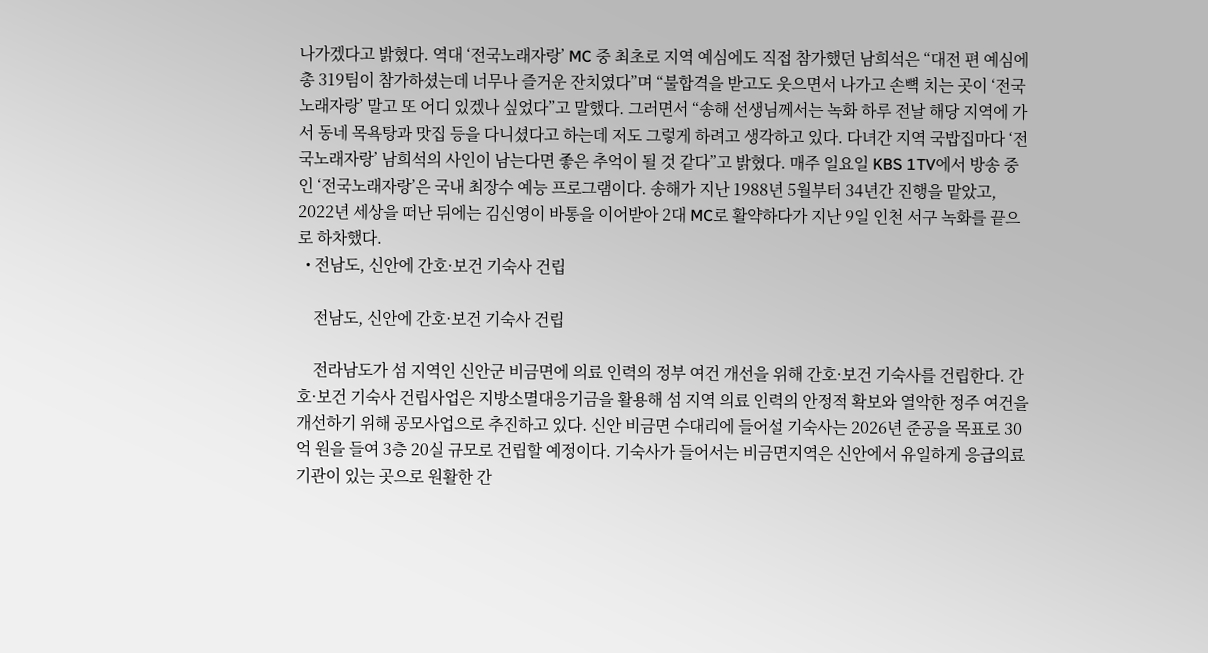나가겠다고 밝혔다. 역대 ‘전국노래자랑’ MC 중 최초로 지역 예심에도 직접 참가했던 남희석은 “대전 편 예심에 총 319팀이 참가하셨는데 너무나 즐거운 잔치였다”며 “불합격을 받고도 웃으면서 나가고 손뼉 치는 곳이 ‘전국노래자랑’ 말고 또 어디 있겠나 싶었다”고 말했다. 그러면서 “송해 선생님께서는 녹화 하루 전날 해당 지역에 가서 동네 목욕탕과 맛집 등을 다니셨다고 하는데 저도 그렇게 하려고 생각하고 있다. 다녀간 지역 국밥집마다 ‘전국노래자랑’ 남희석의 사인이 남는다면 좋은 추억이 될 것 같다”고 밝혔다. 매주 일요일 KBS 1TV에서 방송 중인 ‘전국노래자랑’은 국내 최장수 예능 프로그램이다. 송해가 지난 1988년 5월부터 34년간 진행을 맡았고, 2022년 세상을 떠난 뒤에는 김신영이 바통을 이어받아 2대 MC로 활약하다가 지난 9일 인천 서구 녹화를 끝으로 하차했다.
  • 전남도, 신안에 간호·보건 기숙사 건립

    전남도, 신안에 간호·보건 기숙사 건립

    전라남도가 섬 지역인 신안군 비금면에 의료 인력의 정부 여건 개선을 위해 간호·보건 기숙사를 건립한다. 간호·보건 기숙사 건립사업은 지방소멸대응기금을 활용해 섬 지역 의료 인력의 안정적 확보와 열악한 정주 여건을 개선하기 위해 공모사업으로 추진하고 있다. 신안 비금면 수대리에 들어설 기숙사는 2026년 준공을 목표로 30억 원을 들여 3층 20실 규모로 건립할 예정이다. 기숙사가 들어서는 비금면지역은 신안에서 유일하게 응급의료기관이 있는 곳으로 원활한 간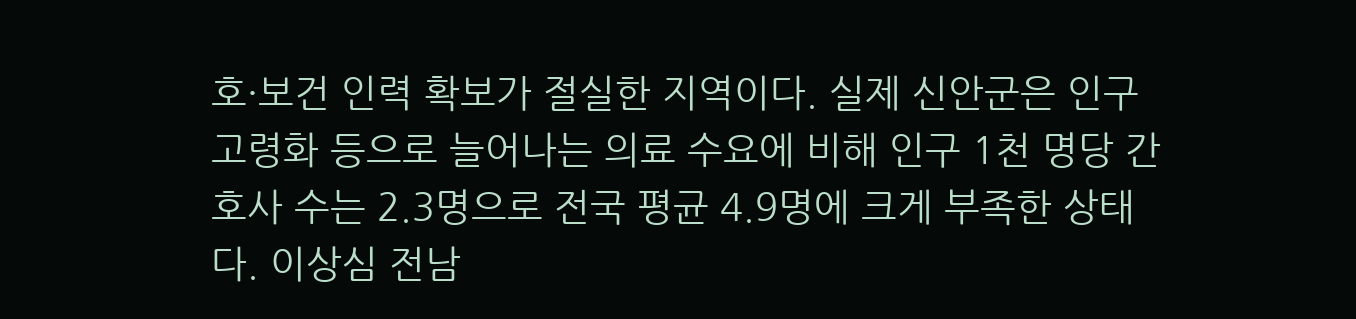호·보건 인력 확보가 절실한 지역이다. 실제 신안군은 인구 고령화 등으로 늘어나는 의료 수요에 비해 인구 1천 명당 간호사 수는 2.3명으로 전국 평균 4.9명에 크게 부족한 상태다. 이상심 전남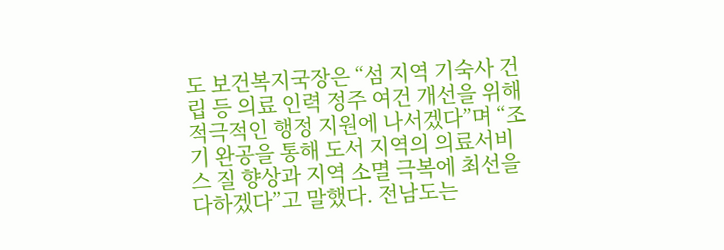도 보건복지국장은 “섬 지역 기숙사 건립 등 의료 인력 정주 여건 개선을 위해 적극적인 행정 지원에 나서겠다”며 “조기 완공을 통해 도서 지역의 의료서비스 질 향상과 지역 소멸 극복에 최선을 다하겠다”고 말했다. 전남도는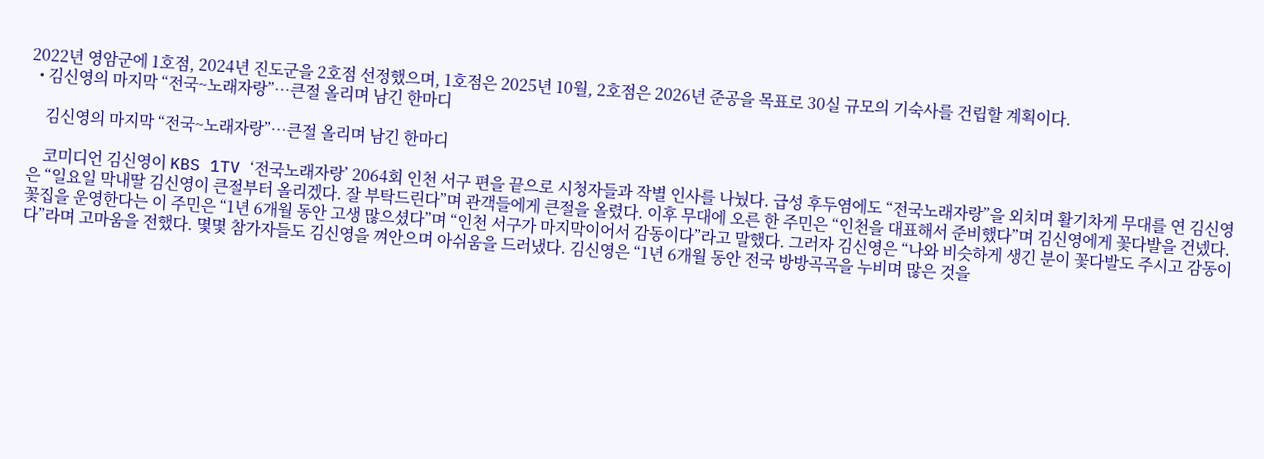2022년 영암군에 1호점, 2024년 진도군을 2호점 선정했으며, 1호점은 2025년 10월, 2호점은 2026년 준공을 목표로 30실 규모의 기숙사를 건립할 계획이다.
  • 김신영의 마지막 “전국~노래자랑”…큰절 올리며 남긴 한마디

    김신영의 마지막 “전국~노래자랑”…큰절 올리며 남긴 한마디

    코미디언 김신영이 KBS 1TV ‘전국노래자랑’ 2064회 인천 서구 편을 끝으로 시청자들과 작별 인사를 나눴다. 급성 후두염에도 “전국노래자랑”을 외치며 활기차게 무대를 연 김신영은 “일요일 막내딸 김신영이 큰절부터 올리겠다. 잘 부탁드린다”며 관객들에게 큰절을 올렸다. 이후 무대에 오른 한 주민은 “인천을 대표해서 준비했다”며 김신영에게 꽃다발을 건넸다. 꽃집을 운영한다는 이 주민은 “1년 6개월 동안 고생 많으셨다”며 “인천 서구가 마지막이어서 감동이다”라고 말했다. 그러자 김신영은 “나와 비슷하게 생긴 분이 꽃다발도 주시고 감동이다”라며 고마움을 전했다. 몇몇 참가자들도 김신영을 껴안으며 아쉬움을 드러냈다. 김신영은 “1년 6개월 동안 전국 방방곡곡을 누비며 많은 것을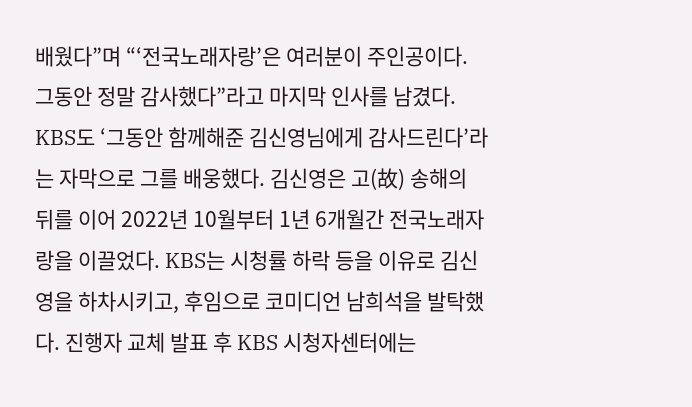배웠다”며 “‘전국노래자랑’은 여러분이 주인공이다. 그동안 정말 감사했다”라고 마지막 인사를 남겼다. KBS도 ‘그동안 함께해준 김신영님에게 감사드린다’라는 자막으로 그를 배웅했다. 김신영은 고(故) 송해의 뒤를 이어 2022년 10월부터 1년 6개월간 전국노래자랑을 이끌었다. KBS는 시청률 하락 등을 이유로 김신영을 하차시키고, 후임으로 코미디언 남희석을 발탁했다. 진행자 교체 발표 후 KBS 시청자센터에는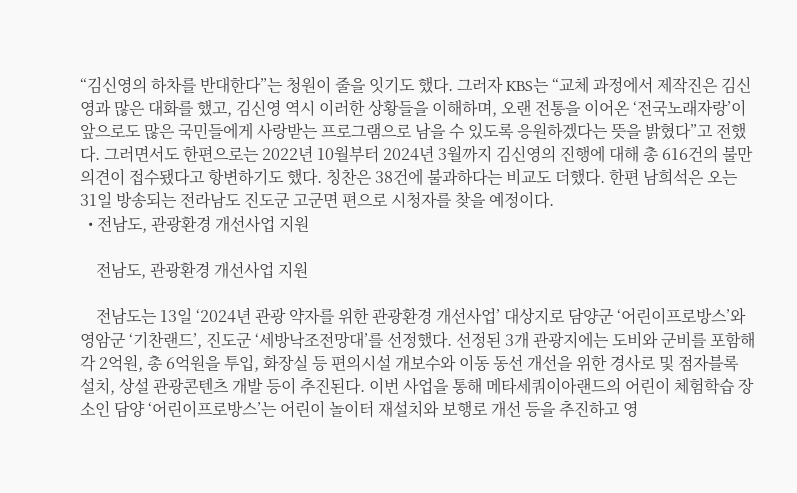“김신영의 하차를 반대한다”는 청원이 줄을 잇기도 했다. 그러자 KBS는 “교체 과정에서 제작진은 김신영과 많은 대화를 했고, 김신영 역시 이러한 상황들을 이해하며, 오랜 전통을 이어온 ‘전국노래자랑’이 앞으로도 많은 국민들에게 사랑받는 프로그램으로 남을 수 있도록 응원하겠다는 뜻을 밝혔다”고 전했다. 그러면서도 한편으로는 2022년 10월부터 2024년 3월까지 김신영의 진행에 대해 총 616건의 불만 의견이 접수됐다고 항변하기도 했다. 칭찬은 38건에 불과하다는 비교도 더했다. 한편 남희석은 오는 31일 방송되는 전라남도 진도군 고군면 편으로 시청자를 찾을 예정이다.
  • 전남도, 관광환경 개선사업 지원

    전남도, 관광환경 개선사업 지원

    전남도는 13일 ‘2024년 관광 약자를 위한 관광환경 개선사업’ 대상지로 담양군 ‘어린이프로방스’와 영암군 ‘기찬랜드’, 진도군 ‘세방낙조전망대’를 선정했다. 선정된 3개 관광지에는 도비와 군비를 포함해 각 2억원, 총 6억원을 투입, 화장실 등 편의시설 개보수와 이동 동선 개선을 위한 경사로 및 점자블록 설치, 상설 관광콘텐츠 개발 등이 추진된다. 이번 사업을 통해 메타세쿼이아랜드의 어린이 체험학습 장소인 담양 ‘어린이프로방스’는 어린이 놀이터 재설치와 보행로 개선 등을 추진하고 영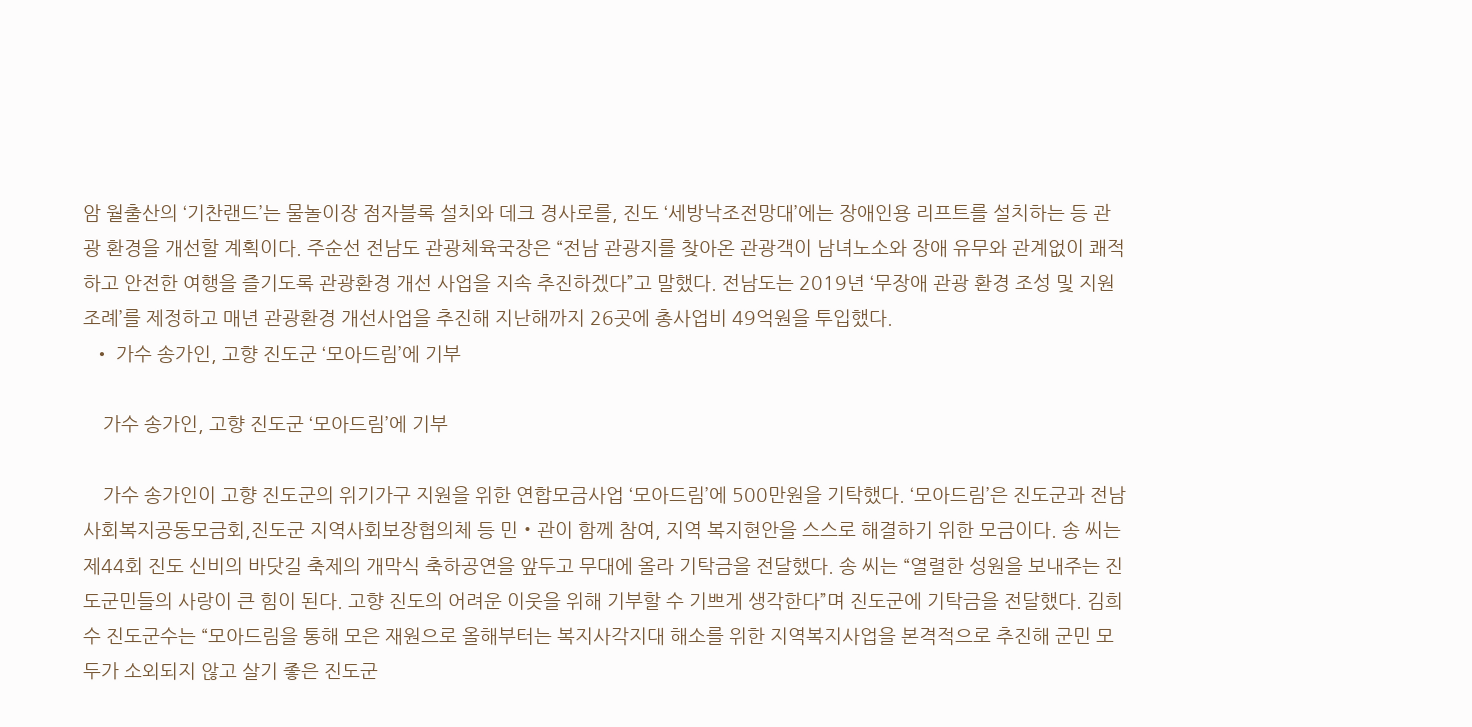암 월출산의 ‘기찬랜드’는 물놀이장 점자블록 설치와 데크 경사로를, 진도 ‘세방낙조전망대’에는 장애인용 리프트를 설치하는 등 관광 환경을 개선할 계획이다. 주순선 전남도 관광체육국장은 “전남 관광지를 찾아온 관광객이 남녀노소와 장애 유무와 관계없이 쾌적하고 안전한 여행을 즐기도록 관광환경 개선 사업을 지속 추진하겠다”고 말했다. 전남도는 2019년 ‘무장애 관광 환경 조성 및 지원 조례’를 제정하고 매년 관광환경 개선사업을 추진해 지난해까지 26곳에 총사업비 49억원을 투입했다.
  • 가수 송가인, 고향 진도군 ‘모아드림’에 기부

    가수 송가인, 고향 진도군 ‘모아드림’에 기부

    가수 송가인이 고향 진도군의 위기가구 지원을 위한 연합모금사업 ‘모아드림’에 500만원을 기탁했다. ‘모아드림’은 진도군과 전남사회복지공동모금회,진도군 지역사회보장협의체 등 민‧관이 함께 참여, 지역 복지현안을 스스로 해결하기 위한 모금이다. 송 씨는 제44회 진도 신비의 바닷길 축제의 개막식 축하공연을 앞두고 무대에 올라 기탁금을 전달했다. 송 씨는 “열렬한 성원을 보내주는 진도군민들의 사랑이 큰 힘이 된다. 고향 진도의 어려운 이웃을 위해 기부할 수 기쁘게 생각한다”며 진도군에 기탁금을 전달했다. 김희수 진도군수는 “모아드림을 통해 모은 재원으로 올해부터는 복지사각지대 해소를 위한 지역복지사업을 본격적으로 추진해 군민 모두가 소외되지 않고 살기 좋은 진도군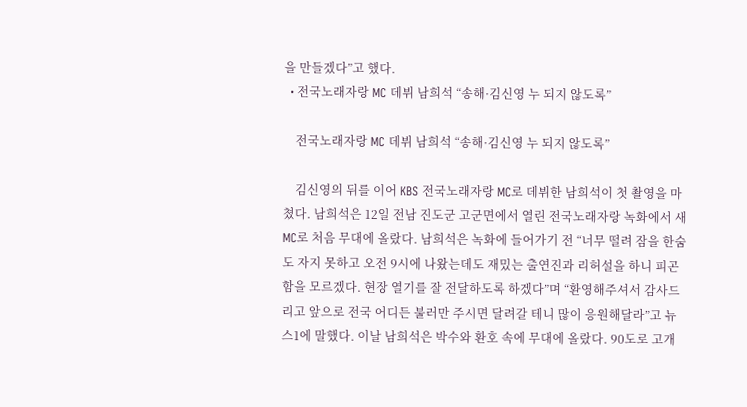을 만들겠다”고 했다.
  • 전국노래자랑 MC 데뷔 남희석 “송해·김신영 누 되지 않도록”

    전국노래자랑 MC 데뷔 남희석 “송해·김신영 누 되지 않도록”

    김신영의 뒤를 이어 KBS 전국노래자랑 MC로 데뷔한 남희석이 첫 촬영을 마쳤다. 남희석은 12일 전남 진도군 고군면에서 열린 전국노래자랑 녹화에서 새 MC로 처음 무대에 올랐다. 남희석은 녹화에 들어가기 전 “너무 떨려 잠을 한숨도 자지 못하고 오전 9시에 나왔는데도 재밌는 출연진과 리허설을 하니 피곤함을 모르겠다. 현장 열기를 잘 전달하도록 하겠다”며 “환영해주셔서 감사드리고 앞으로 전국 어디든 불러만 주시면 달려갈 테니 많이 응원해달라”고 뉴스1에 말했다. 이날 남희석은 박수와 환호 속에 무대에 올랐다. 90도로 고개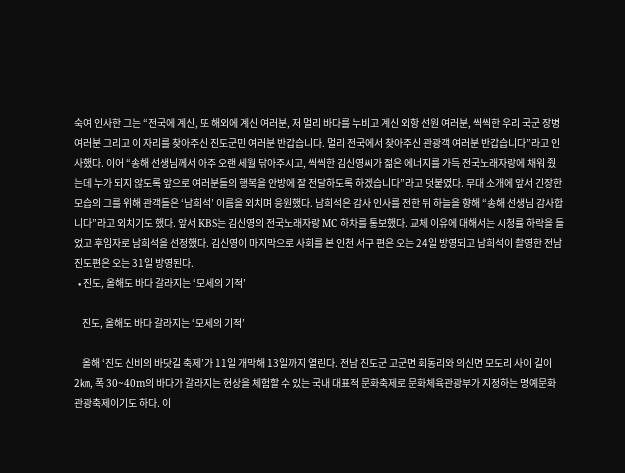숙여 인사한 그는 “전국에 계신, 또 해외에 계신 여러분, 저 멀리 바다를 누비고 계신 외항 선원 여러분, 씩씩한 우리 국군 장병 여러분 그리고 이 자리를 찾아주신 진도군민 여러분 반갑습니다. 멀리 전국에서 찾아주신 관광객 여러분 반갑습니다”라고 인사했다. 이어 “송해 선생님께서 아주 오랜 세월 닦아주시고, 씩씩한 김신영씨가 젊은 에너지를 가득 전국노래자랑에 채워 줬는데 누가 되지 않도록 앞으로 여러분들의 행복을 안방에 잘 전달하도록 하겠습니다”라고 덧붙였다. 무대 소개에 앞서 긴장한 모습의 그를 위해 관객들은 ‘남희석’ 이름을 외치며 응원했다. 남희석은 감사 인사를 전한 뒤 하늘을 향해 “송해 선생님 감사합니다”라고 외치기도 했다. 앞서 KBS는 김신영의 전국노래자랑 MC 하차를 통보했다. 교체 이유에 대해서는 시청률 하락을 들었고 후임자로 남희석을 선정했다. 김신영이 마지막으로 사회를 본 인천 서구 편은 오는 24일 방영되고 남희석이 촬영한 전남 진도편은 오는 31일 방영된다.
  • 진도, 올해도 바다 갈라지는 ‘모세의 기적’

    진도, 올해도 바다 갈라지는 ‘모세의 기적’

    올해 ‘진도 신비의 바닷길 축제’가 11일 개막해 13일까지 열린다. 전남 진도군 고군면 회동리와 의신면 모도리 사이 길이 2㎞, 폭 30~40m의 바다가 갈라지는 현상을 체험할 수 있는 국내 대표적 문화축제로 문화체육관광부가 지정하는 명예문화관광축제이기도 하다. 이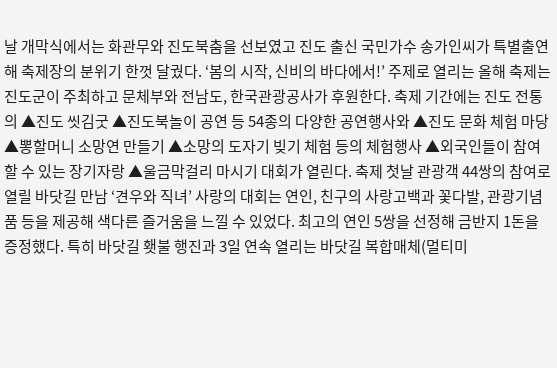날 개막식에서는 화관무와 진도북춤을 선보였고 진도 출신 국민가수 송가인씨가 특별출연해 축제장의 분위기 한껏 달궜다. ‘봄의 시작, 신비의 바다에서!’ 주제로 열리는 올해 축제는 진도군이 주최하고 문체부와 전남도, 한국관광공사가 후원한다. 축제 기간에는 진도 전통의 ▲진도 씻김굿 ▲진도북놀이 공연 등 54종의 다양한 공연행사와 ▲진도 문화 체험 마당 ▲뽕할머니 소망연 만들기 ▲소망의 도자기 빚기 체험 등의 체험행사 ▲외국인들이 참여할 수 있는 장기자랑 ▲울금막걸리 마시기 대회가 열린다. 축제 첫날 관광객 44쌍의 참여로 열릴 바닷길 만남 ‘견우와 직녀’ 사랑의 대회는 연인, 친구의 사랑고백과 꽃다발, 관광기념품 등을 제공해 색다른 즐거움을 느낄 수 있었다. 최고의 연인 5쌍을 선정해 금반지 1돈을 증정했다. 특히 바닷길 횃불 행진과 3일 연속 열리는 바닷길 복합매체(멀티미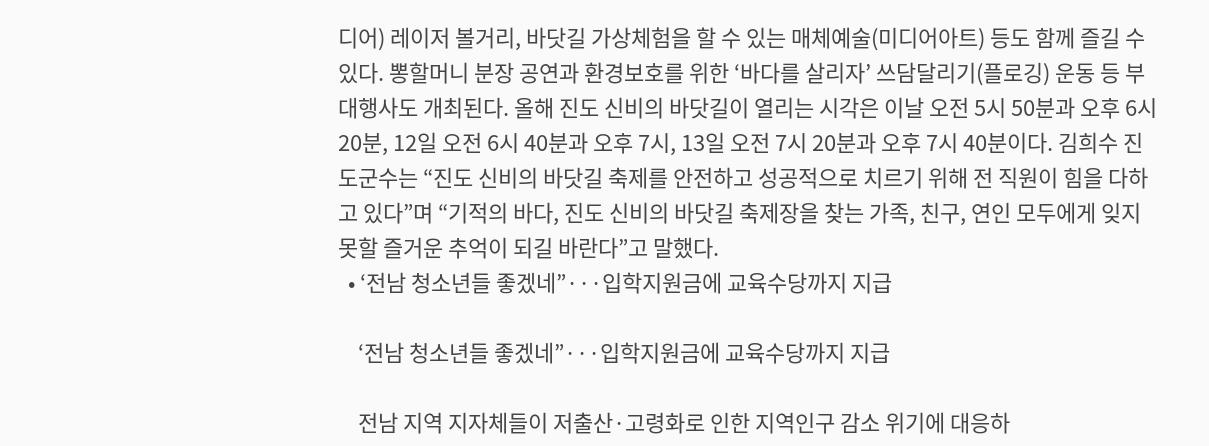디어) 레이저 볼거리, 바닷길 가상체험을 할 수 있는 매체예술(미디어아트) 등도 함께 즐길 수 있다. 뽕할머니 분장 공연과 환경보호를 위한 ‘바다를 살리자’ 쓰담달리기(플로깅) 운동 등 부대행사도 개최된다. 올해 진도 신비의 바닷길이 열리는 시각은 이날 오전 5시 50분과 오후 6시 20분, 12일 오전 6시 40분과 오후 7시, 13일 오전 7시 20분과 오후 7시 40분이다. 김희수 진도군수는 “진도 신비의 바닷길 축제를 안전하고 성공적으로 치르기 위해 전 직원이 힘을 다하고 있다”며 “기적의 바다, 진도 신비의 바닷길 축제장을 찾는 가족, 친구, 연인 모두에게 잊지 못할 즐거운 추억이 되길 바란다”고 말했다.
  • ‘전남 청소년들 좋겠네”···입학지원금에 교육수당까지 지급

    ‘전남 청소년들 좋겠네”···입학지원금에 교육수당까지 지급

    전남 지역 지자체들이 저출산·고령화로 인한 지역인구 감소 위기에 대응하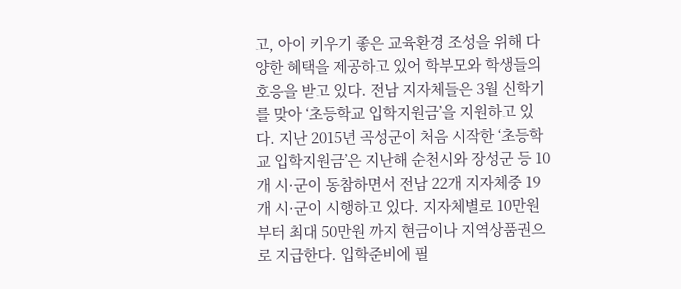고, 아이 키우기 좋은 교육환경 조성을 위해 다양한 혜택을 제공하고 있어 학부모와 학생들의 호응을 받고 있다. 전남 지자체들은 3월 신학기를 맞아 ‘초등학교 입학지원금’을 지원하고 있다. 지난 2015년 곡성군이 처음 시작한 ‘초등학교 입학지원금’은 지난해 순천시와 장성군 등 10개 시·군이 동참하면서 전남 22개 지자체중 19개 시·군이 시행하고 있다. 지자체별로 10만원부터 최대 50만원 까지 현금이나 지역상품권으로 지급한다. 입학준비에 필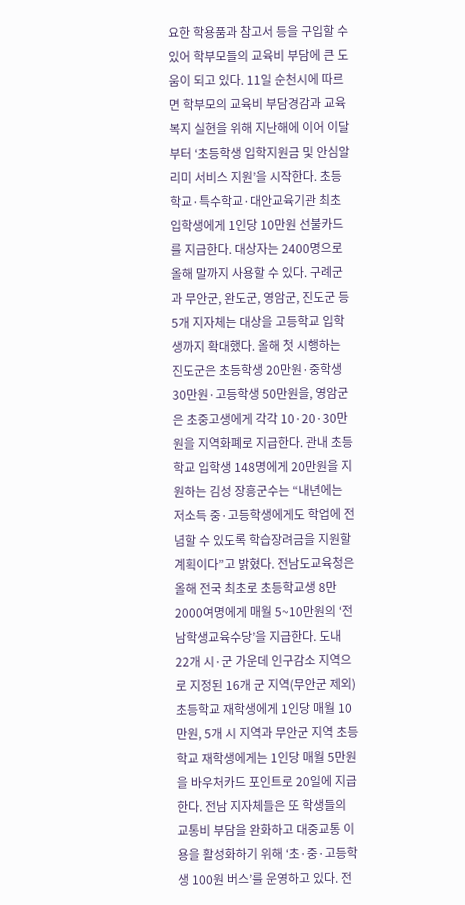요한 학용품과 참고서 등을 구입할 수 있어 학부모들의 교육비 부담에 큰 도움이 되고 있다. 11일 순천시에 따르면 학부모의 교육비 부담경감과 교육복지 실현을 위해 지난해에 이어 이달부터 ‘초등학생 입학지원금 및 안심알리미 서비스 지원’을 시작한다. 초등학교·특수학교·대안교육기관 최초 입학생에게 1인당 10만원 선불카드를 지급한다. 대상자는 2400명으로 올해 말까지 사용할 수 있다. 구례군과 무안군, 완도군, 영암군, 진도군 등 5개 지자체는 대상을 고등학교 입학생까지 확대했다. 올해 첫 시행하는 진도군은 초등학생 20만원·중학생 30만원·고등학생 50만원을, 영암군은 초중고생에게 각각 10·20·30만원을 지역화폐로 지급한다. 관내 초등학교 입학생 148명에게 20만원을 지원하는 김성 장흥군수는 “내년에는 저소득 중·고등학생에게도 학업에 전념할 수 있도록 학습장려금을 지원할 계획이다”고 밝혔다. 전남도교육청은 올해 전국 최초로 초등학교생 8만 2000여명에게 매월 5~10만원의 ‘전남학생교육수당’을 지급한다. 도내 22개 시·군 가운데 인구감소 지역으로 지정된 16개 군 지역(무안군 제외) 초등학교 재학생에게 1인당 매월 10만원, 5개 시 지역과 무안군 지역 초등학교 재학생에게는 1인당 매월 5만원을 바우처카드 포인트로 20일에 지급한다. 전남 지자체들은 또 학생들의 교통비 부담을 완화하고 대중교통 이용을 활성화하기 위해 ‘초·중·고등학생 100원 버스’를 운영하고 있다. 전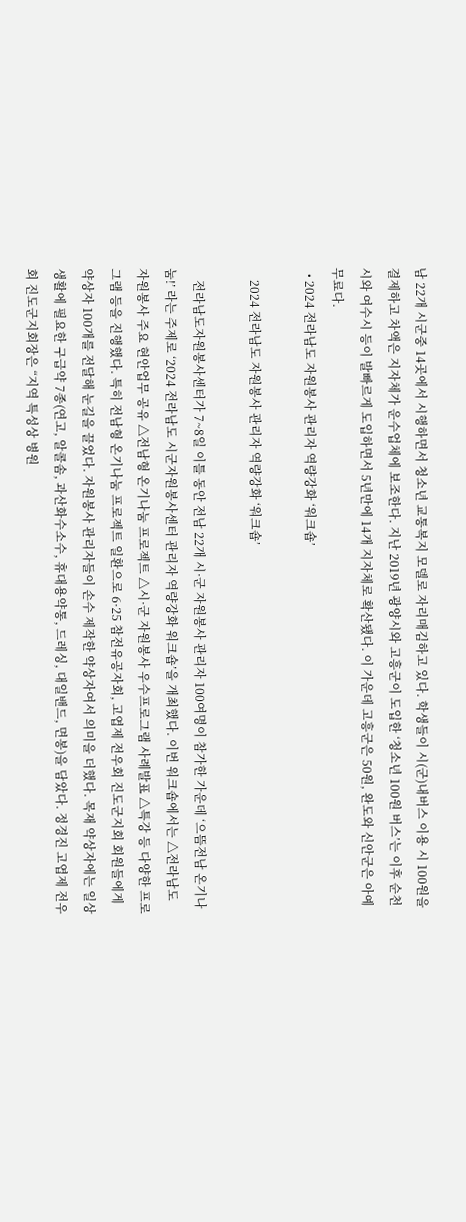남 22개 시군중 14곳에서 시행하면서 청소년 교통복지 모델로 자리매김하고 있다. 학생들이 시(군)내버스 이용 시 100원을 결제하고 차액은 지자체가 운수업체에 보조한다. 지난 2019년 광양시와 고흥군이 도입한 ‘청소년 100원 버스’는 이후 순천시와 여수시 등이 발빠르게 도입하면서 5년만에 14개 지자체로 확산됐다. 이 가운데 고흥군은 50원, 완도와 신안군은 아예 무료다.
  • 2024 전라남도 자원봉사 관리자 역량강화 ‘워크숍’

    2024 전라남도 자원봉사 관리자 역량강화 ‘워크숍’

    전라남도자원봉사센터가 7~8일 이틀 동안 전남 22개 시·군 자원봉사 관리자 100여명이 참가한 가운데 ‘으뜸전남 온기나눔!’ 라는 주제로 ‘2024 전라남도 시군자원봉사센터 관리자 역량강화 워크숍’을 개최했다. 이번 워크숍에서는 △전라남도 자원봉사 주요 현안업무 공유 △전남형 온기나눔 프로젝트 △시·군 자원봉사 우수프로그램 사례발표 △특강 등 다양한 프로그램 등을 진행했다. 특히 전남형 온기나눔 프로젝트 일환으로 6·25 참전유공자회, 고엽제 전우회 진도군지회 회원들에게 약상자 100개를 전달해 눈길을 끌었다. 자원봉사 관리자들이 손수 제작한 약상자여서 의미을 더했다. 목재 약상자에는 일상생활에 필요한 구급약 7종(연고, 알콜솜, 과산화수소수, 휴대용약통, 드레싱, 대일밴드, 면봉)을 담았다. 정경진 고엽제 전우회 진도군지회장은 “지역 특성상 병원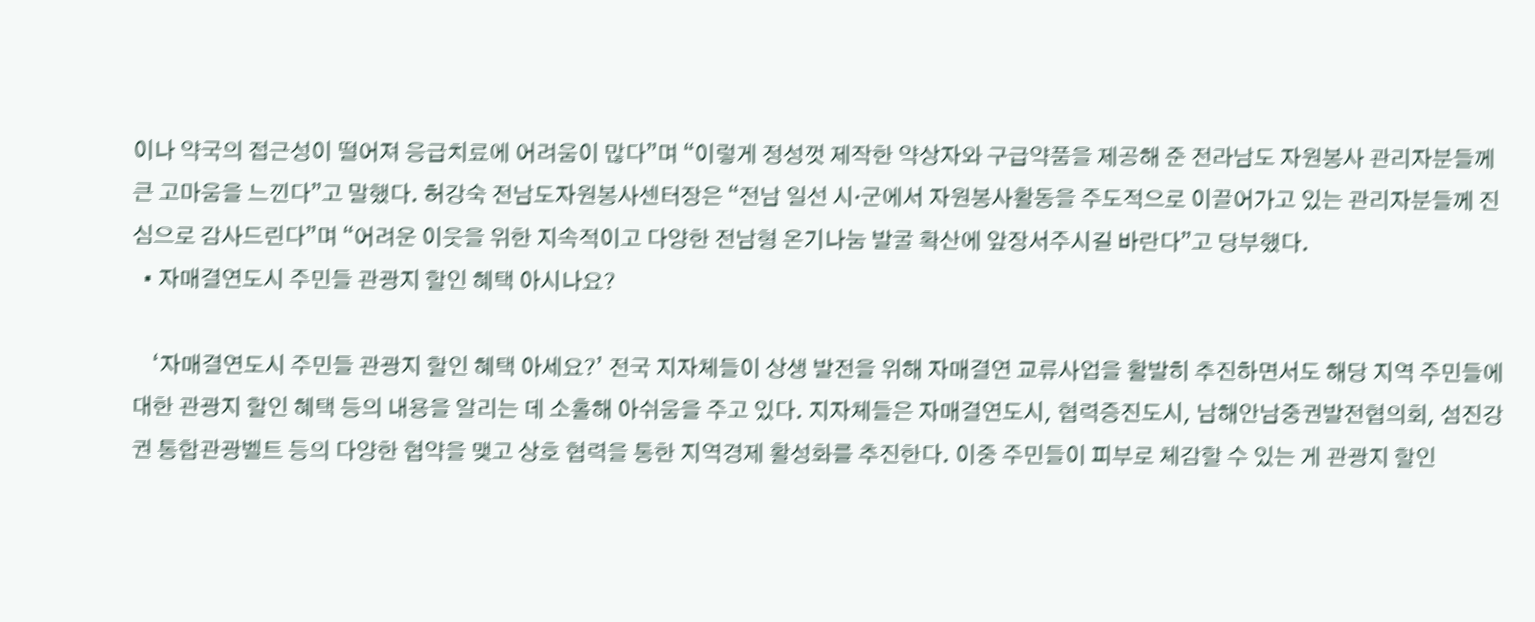이나 약국의 접근성이 떨어져 응급치료에 어려움이 많다”며 “이렇게 정성껏 제작한 약상자와 구급약품을 제공해 준 전라남도 자원봉사 관리자분들께 큰 고마움을 느낀다”고 말했다. 허강숙 전남도자원봉사센터장은 “전남 일선 시·군에서 자원봉사활동을 주도적으로 이끌어가고 있는 관리자분들께 진심으로 감사드린다”며 “어려운 이웃을 위한 지속적이고 다양한 전남형 온기나눔 발굴 확산에 앞장서주시길 바란다”고 당부했다.
  • 자매결연도시 주민들 관광지 할인 혜택 아시나요?

    ‘자매결연도시 주민들 관광지 할인 혜택 아세요?’ 전국 지자체들이 상생 발전을 위해 자매결연 교류사업을 활발히 추진하면서도 해당 지역 주민들에 대한 관광지 할인 혜택 등의 내용을 알리는 데 소홀해 아쉬움을 주고 있다. 지자체들은 자매결연도시, 협력증진도시, 남해안남중권발전협의회, 섬진강권 통합관광벨트 등의 다양한 협약을 맺고 상호 협력을 통한 지역경제 활성화를 추진한다. 이중 주민들이 피부로 체감할 수 있는 게 관광지 할인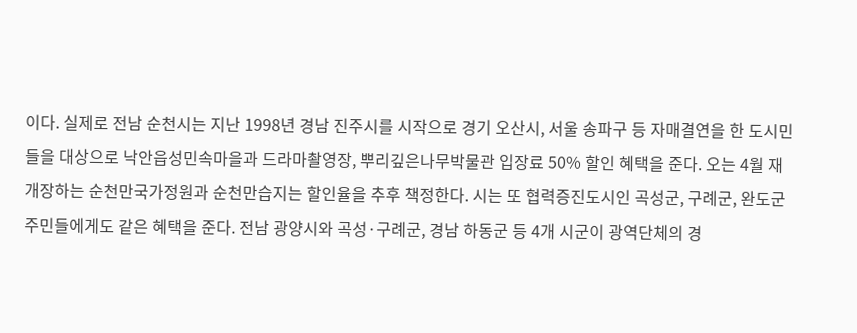이다. 실제로 전남 순천시는 지난 1998년 경남 진주시를 시작으로 경기 오산시, 서울 송파구 등 자매결연을 한 도시민들을 대상으로 낙안읍성민속마을과 드라마촬영장, 뿌리깊은나무박물관 입장료 50% 할인 혜택을 준다. 오는 4월 재개장하는 순천만국가정원과 순천만습지는 할인율을 추후 책정한다. 시는 또 협력증진도시인 곡성군, 구례군, 완도군 주민들에게도 같은 혜택을 준다. 전남 광양시와 곡성·구례군, 경남 하동군 등 4개 시군이 광역단체의 경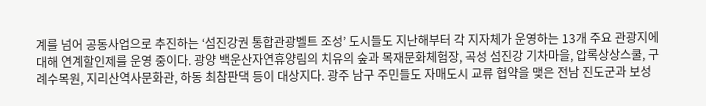계를 넘어 공동사업으로 추진하는 ‘섬진강권 통합관광벨트 조성’ 도시들도 지난해부터 각 지자체가 운영하는 13개 주요 관광지에 대해 연계할인제를 운영 중이다. 광양 백운산자연휴양림의 치유의 숲과 목재문화체험장, 곡성 섬진강 기차마을, 압록상상스쿨, 구례수목원, 지리산역사문화관, 하동 최참판댁 등이 대상지다. 광주 남구 주민들도 자매도시 교류 협약을 맺은 전남 진도군과 보성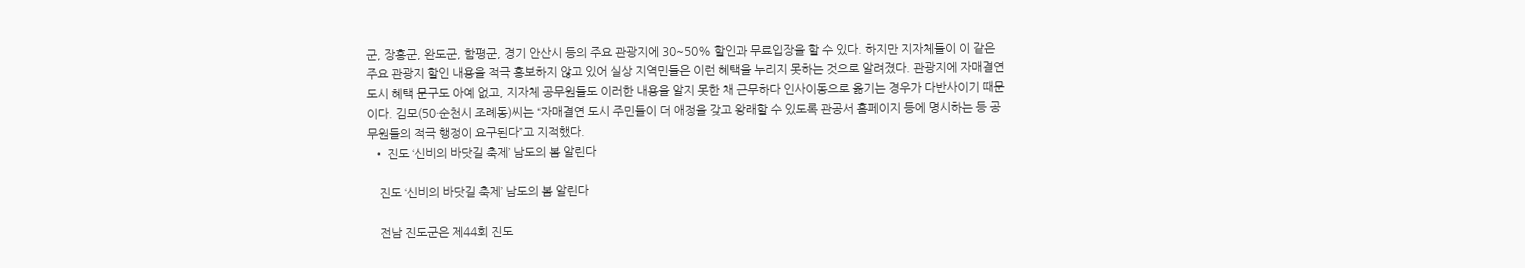군, 장흥군, 완도군, 함평군, 경기 안산시 등의 주요 관광지에 30~50% 할인과 무료입장을 할 수 있다. 하지만 지자체들이 이 같은 주요 관광지 할인 내용을 적극 홍보하지 않고 있어 실상 지역민들은 이런 혜택을 누리지 못하는 것으로 알려졌다. 관광지에 자매결연도시 혜택 문구도 아예 없고, 지자체 공무원들도 이러한 내용을 알지 못한 채 근무하다 인사이동으로 옮기는 경우가 다반사이기 때문이다. 김모(50·순천시 조례동)씨는 “자매결연 도시 주민들이 더 애정을 갖고 왕래할 수 있도록 관공서 홈페이지 등에 명시하는 등 공무원들의 적극 행정이 요구된다”고 지적했다.
  • 진도 ‘신비의 바닷길 축제’ 남도의 봄 알린다

    진도 ‘신비의 바닷길 축제’ 남도의 봄 알린다

    전남 진도군은 제44회 진도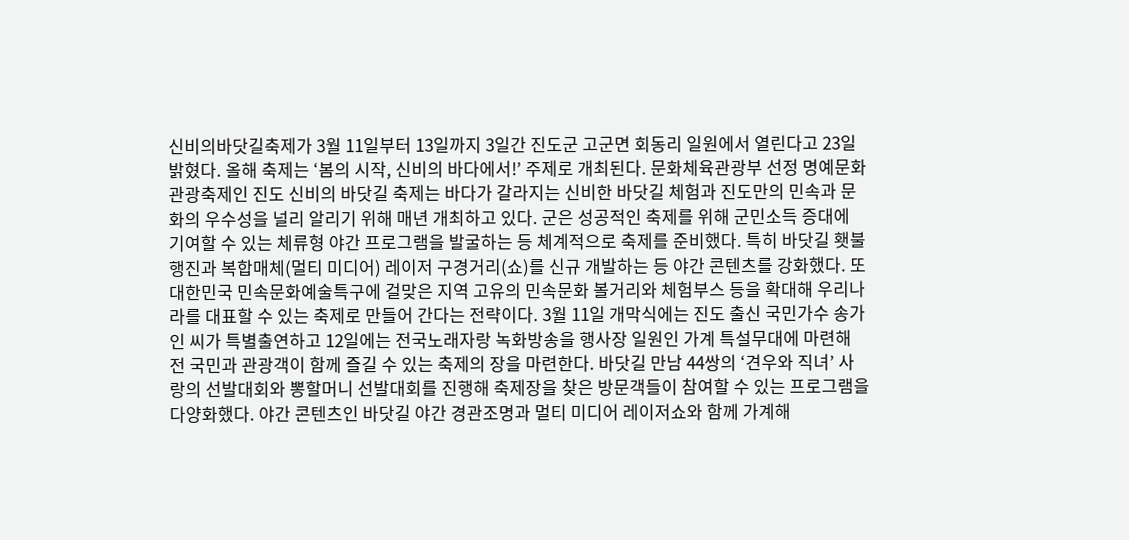신비의바닷길축제가 3월 11일부터 13일까지 3일간 진도군 고군면 회동리 일원에서 열린다고 23일 밝혔다. 올해 축제는 ‘봄의 시작, 신비의 바다에서!’ 주제로 개최된다. 문화체육관광부 선정 명예문화관광축제인 진도 신비의 바닷길 축제는 바다가 갈라지는 신비한 바닷길 체험과 진도만의 민속과 문화의 우수성을 널리 알리기 위해 매년 개최하고 있다. 군은 성공적인 축제를 위해 군민소득 증대에 기여할 수 있는 체류형 야간 프로그램을 발굴하는 등 체계적으로 축제를 준비했다. 특히 바닷길 횃불 행진과 복합매체(멀티 미디어) 레이저 구경거리(쇼)를 신규 개발하는 등 야간 콘텐츠를 강화했다. 또 대한민국 민속문화예술특구에 걸맞은 지역 고유의 민속문화 볼거리와 체험부스 등을 확대해 우리나라를 대표할 수 있는 축제로 만들어 간다는 전략이다. 3월 11일 개막식에는 진도 출신 국민가수 송가인 씨가 특별출연하고 12일에는 전국노래자랑 녹화방송을 행사장 일원인 가계 특설무대에 마련해 전 국민과 관광객이 함께 즐길 수 있는 축제의 장을 마련한다. 바닷길 만남 44쌍의 ‘견우와 직녀’ 사랑의 선발대회와 뽕할머니 선발대회를 진행해 축제장을 찾은 방문객들이 참여할 수 있는 프로그램을 다양화했다. 야간 콘텐츠인 바닷길 야간 경관조명과 멀티 미디어 레이저쇼와 함께 가계해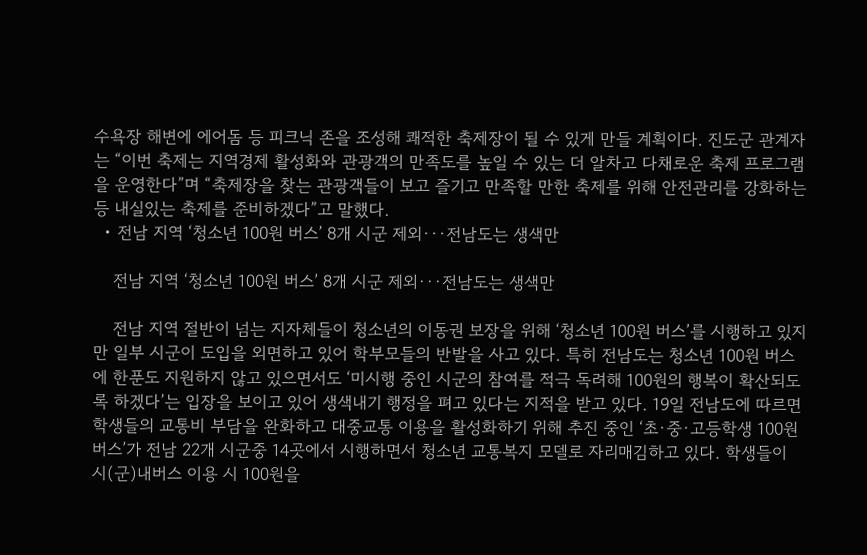수욕장 해변에 에어돔 등 피크닉 존을 조성해 쾌적한 축제장이 될 수 있게 만들 계획이다. 진도군 관계자는 “이번 축제는 지역경제 활성화와 관광객의 만족도를 높일 수 있는 더 알차고 다채로운 축제 프로그램을 운영한다”며 “축제장을 찾는 관광객들이 보고 즐기고 만족할 만한 축제를 위해 안전관리를 강화하는 등 내실있는 축제를 준비하겠다”고 말했다.
  • 전남 지역 ‘청소년 100원 버스’ 8개 시군 제외···전남도는 생색만

    전남 지역 ‘청소년 100원 버스’ 8개 시군 제외···전남도는 생색만

    전남 지역 절반이 넘는 지자체들이 청소년의 이동권 보장을 위해 ‘청소년 100원 버스’를 시행하고 있지만 일부 시군이 도입을 외면하고 있어 학부모들의 반발을 사고 있다. 특히 전남도는 청소년 100원 버스에 한푼도 지원하지 않고 있으면서도 ‘미시행 중인 시군의 참여를 적극 독려해 100원의 행복이 확산되도록 하겠다’는 입장을 보이고 있어 생색내기 행정을 펴고 있다는 지적을 받고 있다. 19일 전남도에 따르면 학생들의 교통비 부담을 완화하고 대중교통 이용을 활성화하기 위해 추진 중인 ‘초·중·고등학생 100원 버스’가 전남 22개 시군중 14곳에서 시행하면서 청소년 교통복지 모델로 자리매김하고 있다. 학생들이 시(군)내버스 이용 시 100원을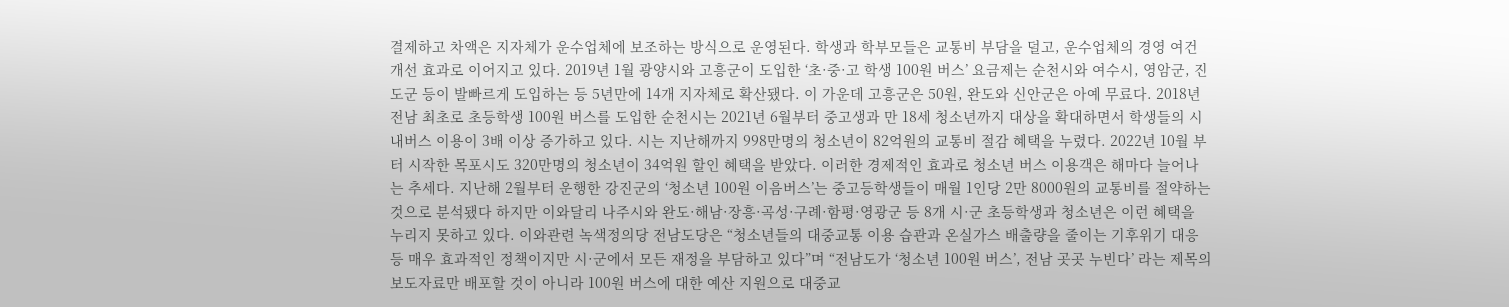결제하고 차액은 지자체가 운수업체에 보조하는 방식으로 운영된다. 학생과 학부모들은 교통비 부담을 덜고, 운수업체의 경영 여건 개선 효과로 이어지고 있다. 2019년 1월 광양시와 고흥군이 도입한 ‘초·중·고 학생 100원 버스’ 요금제는 순천시와 여수시, 영암군, 진도군 등이 발빠르게 도입하는 등 5년만에 14개 지자체로 확산됐다. 이 가운데 고흥군은 50원, 완도와 신안군은 아예 무료다. 2018년 전남 최초로 초등학생 100원 버스를 도입한 순천시는 2021년 6월부터 중고생과 만 18세 청소년까지 대상을 확대하면서 학생들의 시내버스 이용이 3배 이상 증가하고 있다. 시는 지난해까지 998만명의 청소년이 82억원의 교통비 절감 혜택을 누렸다. 2022년 10월 부터 시작한 목포시도 320만명의 청소년이 34억원 할인 혜택을 받았다. 이러한 경제적인 효과로 청소년 버스 이용객은 해마다 늘어나는 추세다. 지난해 2월부터 운행한 강진군의 ‘청소년 100원 이음버스’는 중고등학생들이 매월 1인당 2만 8000원의 교통비를 절약하는 것으로 분석됐다 하지만 이와달리 나주시와 완도·해남·장흥·곡성·구례·함평·영광군 등 8개 시·군 초등학생과 청소년은 이런 혜택을 누리지 못하고 있다. 이와관련 녹색정의당 전남도당은 “청소년들의 대중교통 이용 습관과 온실가스 배출량을 줄이는 기후위기 대응 등 매우 효과적인 정책이지만 시·군에서 모든 재정을 부담하고 있다”며 “전남도가 ‘청소년 100원 버스’, 전남 곳곳 누빈다’ 라는 제목의 보도자료만 배포할 것이 아니라 100원 버스에 대한 예산 지원으로 대중교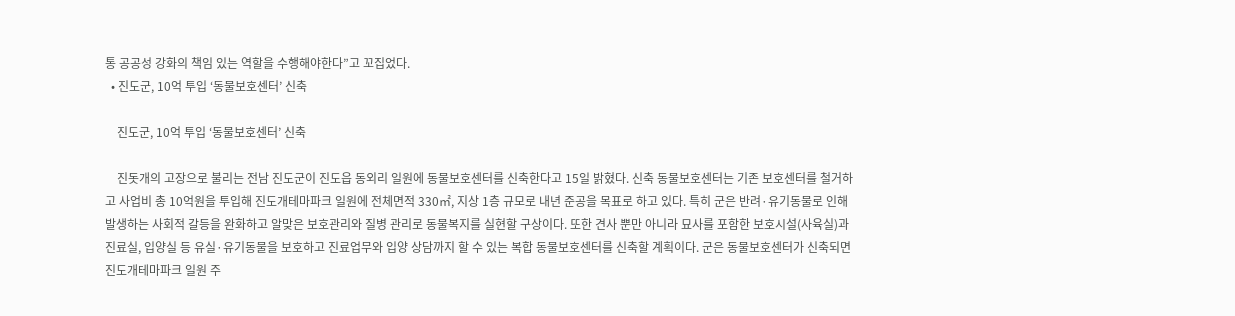통 공공성 강화의 책임 있는 역할을 수행해야한다”고 꼬집었다.
  • 진도군, 10억 투입 ‘동물보호센터’ 신축

    진도군, 10억 투입 ‘동물보호센터’ 신축

    진돗개의 고장으로 불리는 전남 진도군이 진도읍 동외리 일원에 동물보호센터를 신축한다고 15일 밝혔다. 신축 동물보호센터는 기존 보호센터를 철거하고 사업비 총 10억원을 투입해 진도개테마파크 일원에 전체면적 330㎡, 지상 1층 규모로 내년 준공을 목표로 하고 있다. 특히 군은 반려·유기동물로 인해 발생하는 사회적 갈등을 완화하고 알맞은 보호관리와 질병 관리로 동물복지를 실현할 구상이다. 또한 견사 뿐만 아니라 묘사를 포함한 보호시설(사육실)과 진료실, 입양실 등 유실·유기동물을 보호하고 진료업무와 입양 상담까지 할 수 있는 복합 동물보호센터를 신축할 계획이다. 군은 동물보호센터가 신축되면 진도개테마파크 일원 주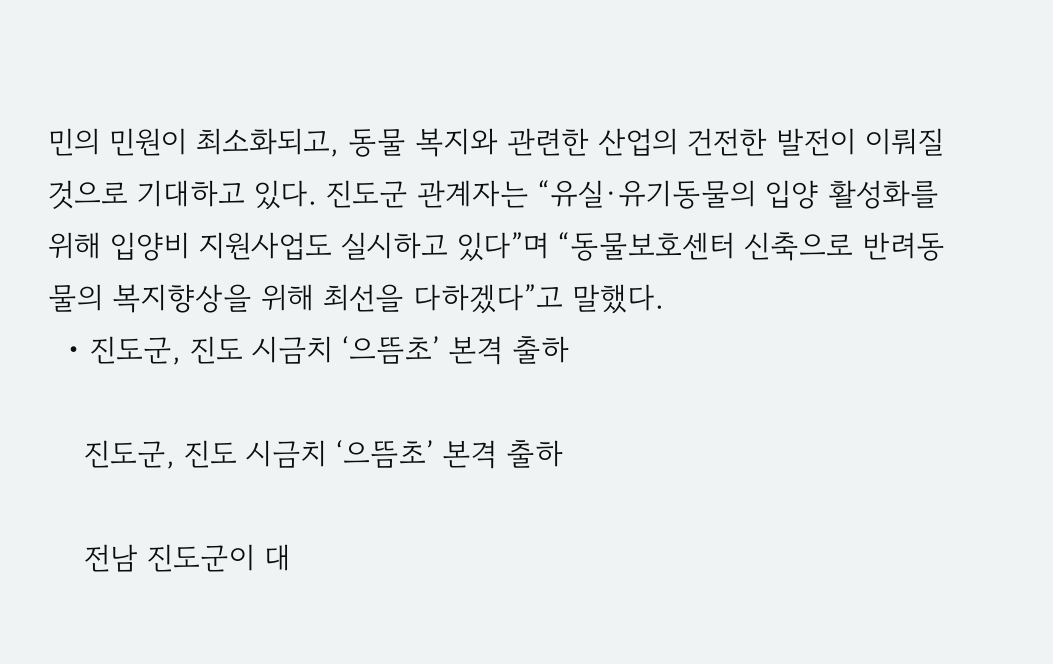민의 민원이 최소화되고, 동물 복지와 관련한 산업의 건전한 발전이 이뤄질 것으로 기대하고 있다. 진도군 관계자는 “유실·유기동물의 입양 활성화를 위해 입양비 지원사업도 실시하고 있다”며 “동물보호센터 신축으로 반려동물의 복지향상을 위해 최선을 다하겠다”고 말했다.
  • 진도군, 진도 시금치 ‘으뜸초’ 본격 출하

    진도군, 진도 시금치 ‘으뜸초’ 본격 출하

    전남 진도군이 대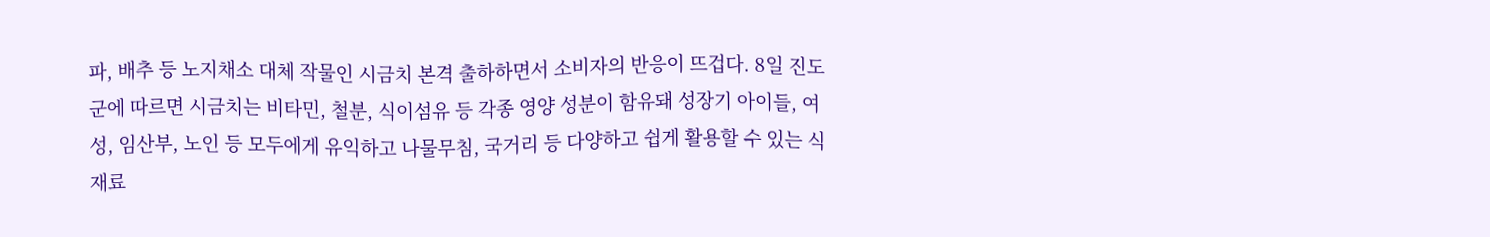파, 배추 등 노지채소 대체 작물인 시금치 본격 출하하면서 소비자의 반응이 뜨겁다. 8일 진도군에 따르면 시금치는 비타민, 철분, 식이섬유 등 각종 영양 성분이 함유돼 성장기 아이들, 여성, 임산부, 노인 등 모두에게 유익하고 나물무침, 국거리 등 다양하고 쉽게 활용할 수 있는 식재료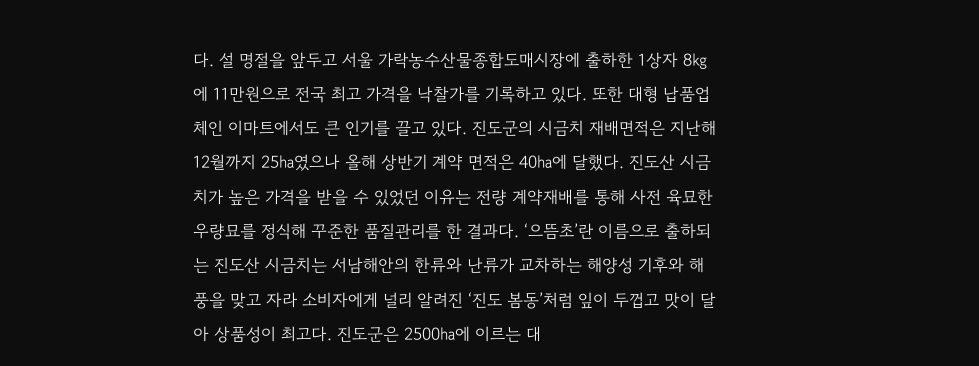다. 설 명절을 앞두고 서울 가락농수산물종합도매시장에 출하한 1상자 8㎏에 11만원으로 전국 최고 가격을 낙찰가를 기록하고 있다. 또한 대형 납품업체인 이마트에서도 큰 인기를 끌고 있다. 진도군의 시금치 재배면적은 지난해 12월까지 25㏊였으나 올해 상반기 계약 면적은 40㏊에 달했다. 진도산 시금치가 높은 가격을 받을 수 있었던 이유는 전량 계약재배를 통해 사전 육묘한 우량묘를 정식해 꾸준한 품질관리를 한 결과다. ‘으뜸초’란 이름으로 출하되는 진도산 시금치는 서남해안의 한류와 난류가 교차하는 해양성 기후와 해풍을 맞고 자라 소비자에게 널리 알려진 ‘진도 봄동’처럼 잎이 두껍고 맛이 달아 상품성이 최고다. 진도군은 2500㏊에 이르는 대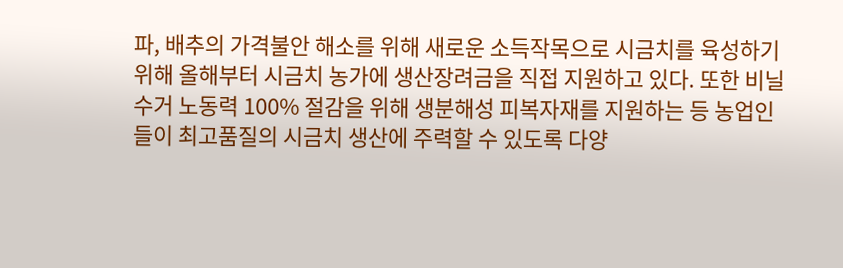파, 배추의 가격불안 해소를 위해 새로운 소득작목으로 시금치를 육성하기 위해 올해부터 시금치 농가에 생산장려금을 직접 지원하고 있다. 또한 비닐 수거 노동력 100% 절감을 위해 생분해성 피복자재를 지원하는 등 농업인들이 최고품질의 시금치 생산에 주력할 수 있도록 다양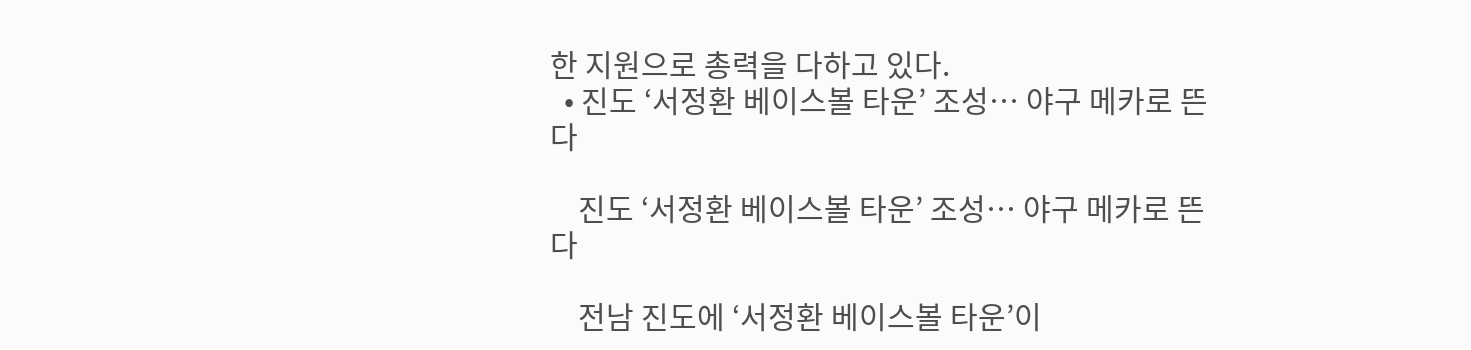한 지원으로 총력을 다하고 있다.
  • 진도 ‘서정환 베이스볼 타운’ 조성… 야구 메카로 뜬다

    진도 ‘서정환 베이스볼 타운’ 조성… 야구 메카로 뜬다

    전남 진도에 ‘서정환 베이스볼 타운’이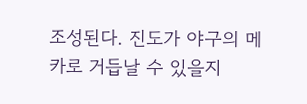조성된다. 진도가 야구의 메카로 거듭날 수 있을지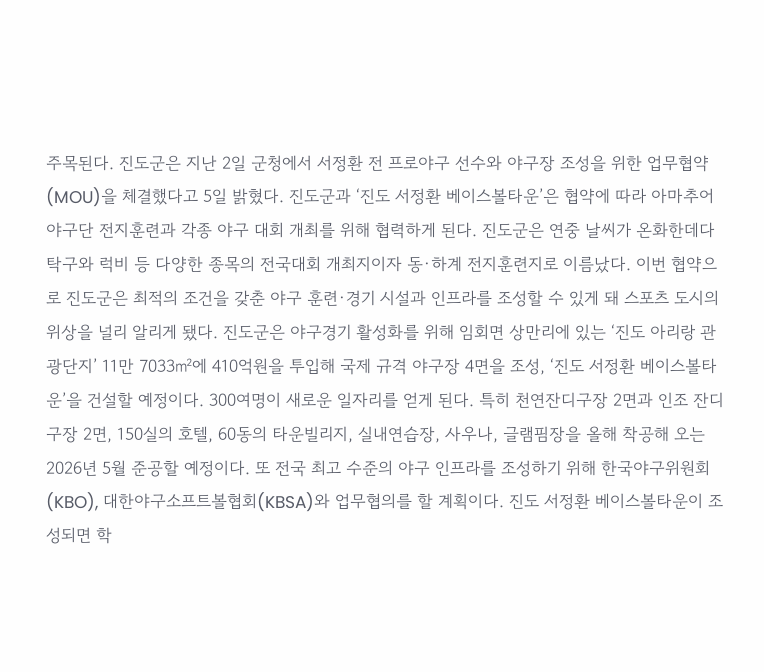주목된다. 진도군은 지난 2일 군청에서 서정환 전 프로야구 선수와 야구장 조성을 위한 업무협약(MOU)을 체결했다고 5일 밝혔다. 진도군과 ‘진도 서정환 베이스볼타운’은 협약에 따라 아마추어 야구단 전지훈련과 각종 야구 대회 개최를 위해 협력하게 된다. 진도군은 연중 날씨가 온화한데다 탁구와 럭비 등 다양한 종목의 전국대회 개최지이자 동·하계 전지훈련지로 이름났다. 이번 협약으로 진도군은 최적의 조건을 갖춘 야구 훈련·경기 시설과 인프라를 조성할 수 있게 돼 스포츠 도시의 위상을 널리 알리게 됐다. 진도군은 야구경기 활성화를 위해 임회면 상만리에 있는 ‘진도 아리랑 관광단지’ 11만 7033㎡에 410억원을 투입해 국제 규격 야구장 4면을 조성, ‘진도 서정환 베이스볼타운’을 건설할 예정이다. 300여명이 새로운 일자리를 얻게 된다. 특히 천연잔디구장 2면과 인조 잔디 구장 2면, 150실의 호텔, 60동의 타운빌리지, 실내연습장, 사우나, 글램핌장을 올해 착공해 오는 2026년 5월 준공할 예정이다. 또 전국 최고 수준의 야구 인프라를 조성하기 위해 한국야구위원회(KBO), 대한야구소프트볼협회(KBSA)와 업무협의를 할 계획이다. 진도 서정환 베이스볼타운이 조성되면 학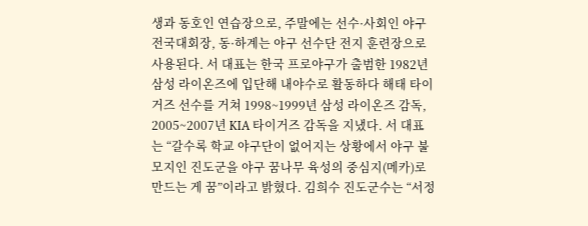생과 동호인 연습장으로, 주말에는 선수·사회인 야구 전국대회장, 동·하계는 야구 선수단 전지 훈련장으로 사용된다. 서 대표는 한국 프로야구가 출범한 1982년 삼성 라이온즈에 입단해 내야수로 활동하다 해태 타이거즈 선수를 거쳐 1998~1999년 삼성 라이온즈 감독, 2005~2007년 KIA 타이거즈 감독을 지냈다. 서 대표는 “갈수록 학교 야구단이 없어지는 상황에서 야구 불모지인 진도군을 야구 꿈나무 육성의 중심지(메카)로 만드는 게 꿈”이라고 밝혔다. 김희수 진도군수는 “서정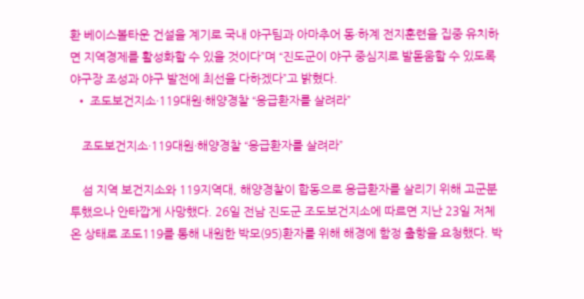환 베이스볼타운 건설을 계기로 국내 야구팀과 아마추어 동·하계 전지훈련을 집중 유치하면 지역경제를 활성화할 수 있을 것이다”며 “진도군이 야구 중심지로 발돋움할 수 있도록 야구장 조성과 야구 발전에 최선을 다하겠다”고 밝혔다.
  • 조도보건지소·119대원·해양경찰 “응급환자를 살려라”

    조도보건지소·119대원·해양경찰 “응급환자를 살려라”

    섬 지역 보건지소와 119지역대, 해양경찰이 합동으로 응급환자를 살리기 위해 고군분투했으나 안타깝게 사망했다. 26일 전남 진도군 조도보건지소에 따르면 지난 23일 저체온 상태로 조도119를 통해 내원한 박모(95)환자를 위해 해경에 함정 출항을 요청했다. 박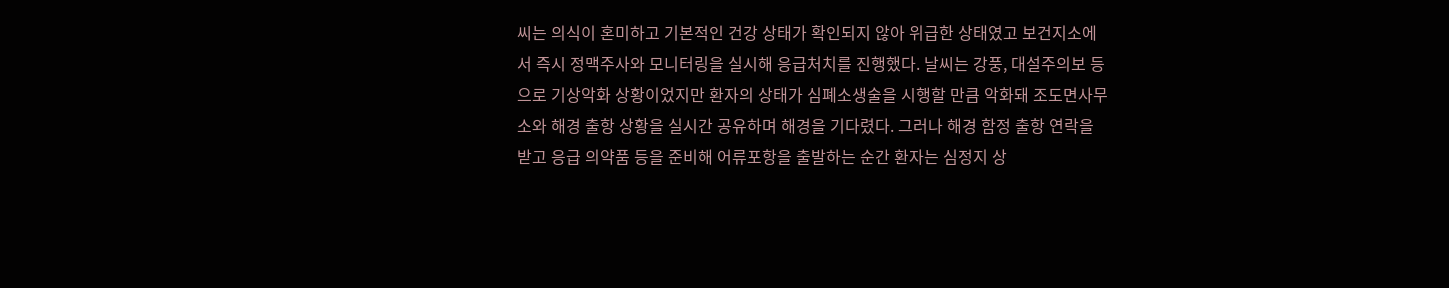씨는 의식이 혼미하고 기본적인 건강 상태가 확인되지 않아 위급한 상태였고 보건지소에서 즉시 정맥주사와 모니터링을 실시해 응급처치를 진행했다. 날씨는 강풍, 대설주의보 등으로 기상악화 상황이었지만 환자의 상태가 심폐소생술을 시행할 만큼 악화돼 조도면사무소와 해경 출항 상황을 실시간 공유하며 해경을 기다렸다. 그러나 해경 함정 출항 연락을 받고 응급 의약품 등을 준비해 어류포항을 출발하는 순간 환자는 심정지 상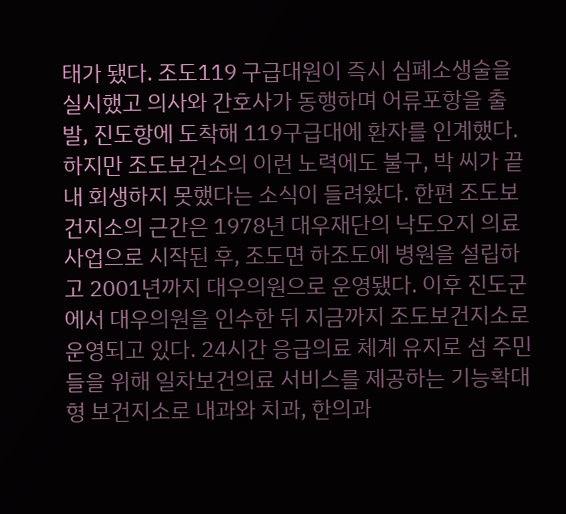태가 됐다. 조도119 구급대원이 즉시 심폐소생술을 실시했고 의사와 간호사가 동행하며 어류포항을 출발, 진도항에 도착해 119구급대에 환자를 인계했다. 하지만 조도보건소의 이런 노력에도 불구, 박 씨가 끝내 회생하지 못했다는 소식이 들려왔다. 한편 조도보건지소의 근간은 1978년 대우재단의 낙도오지 의료사업으로 시작된 후, 조도면 하조도에 병원을 설립하고 2001년까지 대우의원으로 운영됐다. 이후 진도군에서 대우의원을 인수한 뒤 지금까지 조도보건지소로 운영되고 있다. 24시간 응급의료 체계 유지로 섬 주민들을 위해 일차보건의료 서비스를 제공하는 기능확대형 보건지소로 내과와 치과, 한의과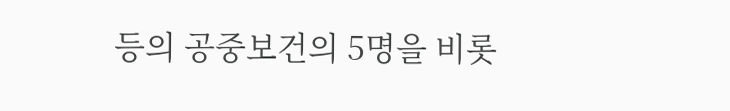등의 공중보건의 5명을 비롯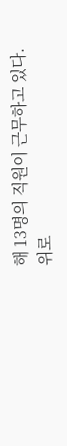해 13명의 직원이 근무하고 있다.
위로